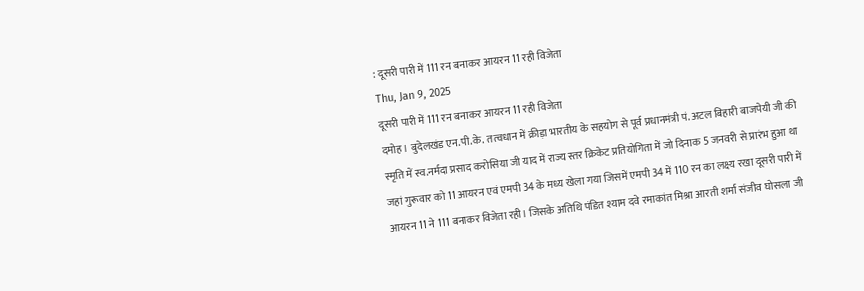: दूसरी पारी में 111 रन बनाकर आयरन 11 रही विजेता
Thu, Jan 9, 2025
दूसरी पारी में 111 रन बनाकर आयरन 11 रही विजेता
दमोह। बुदेलखंड एन.पी.के. तत्वधान में क्रीड़ा भारतीय के सहयोग से पूर्व प्रधानमंत्री पं. अटल बिहारी बाजपेयी जी की स्मृति में स्व.नर्मदा प्रसाद करोसिया जी याद में राज्य स्तर क्रिकेट प्रतियोगिता में जो दिनाक 5 जनवरी से प्रारंभ हुआ था जहां गुरूवार को 11 आयरन एवं एमपी 34 के मध्य खेला गया जिसमें एमपी 34 में 110 रन का लक्ष्य रखा दूसरी पारी में आयरन 11 ने 111 बनाकर विजेता रही। जिसके अतिथि पंडित श्याम दवे रमाकांत मिश्रा आरती शर्मा संजीव घोसला जी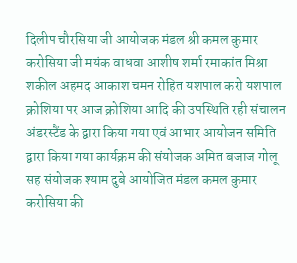दिलीप चौरसिया जी आयोजक मंडल श्री कमल कुमार करोसिया जी मयंक वाधवा आशीष शर्मा रमाकांत मिश्रा शकील अहमद आकाश चमन रोहित यशपाल करो यशपाल क्रोशिया पर आज क्रोशिया आदि की उपस्थिति रही संचालन अंडरस्टैंड के द्वारा किया गया एवं आभार आयोजन समिति द्वारा किया गया कार्यक्रम की संयोजक अमित बजाज गोलू सह संयोजक श्याम दुबे आयोजित मंडल कमल कुमार करोसिया की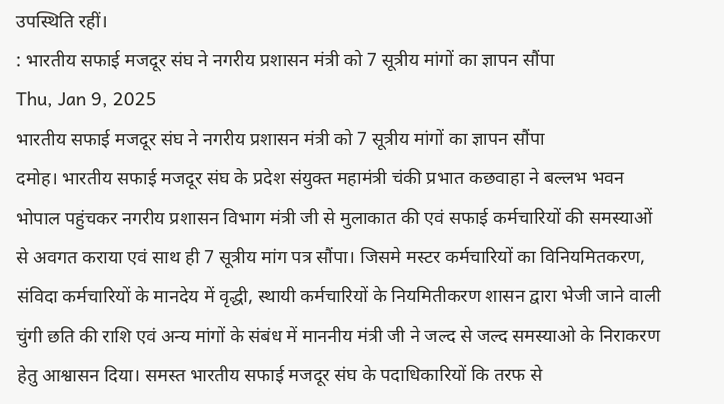उपस्थिति रहीं।
: भारतीय सफाई मजदूर संघ ने नगरीय प्रशासन मंत्री को 7 सूत्रीय मांगों का ज्ञापन सौंपा
Thu, Jan 9, 2025
भारतीय सफाई मजदूर संघ ने नगरीय प्रशासन मंत्री को 7 सूत्रीय मांगों का ज्ञापन सौंपा
दमोह। भारतीय सफाई मजदूर संघ के प्रदेश संयुक्त महामंत्री चंकी प्रभात कछवाहा ने बल्लभ भवन भोपाल पहुंचकर नगरीय प्रशासन विभाग मंत्री जी से मुलाकात की एवं सफाई कर्मचारियों की समस्याओं से अवगत कराया एवं साथ ही 7 सूत्रीय मांग पत्र सौंपा। जिसमे मस्टर कर्मचारियों का विनियमितकरण, संविदा कर्मचारियों के मानदेय में वृद्धी, स्थायी कर्मचारियों के नियमितीकरण शासन द्वारा भेजी जाने वाली चुंगी छति की राशि एवं अन्य मांगों के संबंध में माननीय मंत्री जी ने जल्द से जल्द समस्याओ के निराकरण हेतु आश्वासन दिया। समस्त भारतीय सफाई मजदूर संघ के पदाधिकारियों कि तरफ से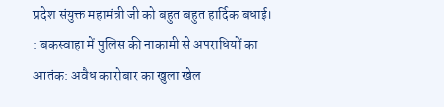प्रदेश संयुक्त महामंत्री जी को बहुत बहुत हार्दिक बधाई।
: बकस्वाहा में पुलिस की नाकामी से अपराधियों का आतंक: अवैध कारोबार का खुला खेल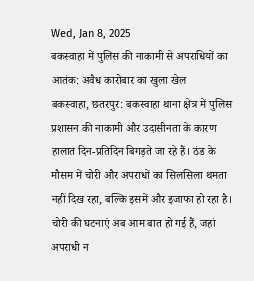Wed, Jan 8, 2025
बकस्वाहा में पुलिस की नाकामी से अपराधियों का आतंक: अवैध कारोबार का खुला खेल
बकस्वाहा, छतरपुर: बकस्वाहा थाना क्षेत्र में पुलिस प्रशासन की नाकामी और उदासीनता के कारण हालात दिन-प्रतिदिन बिगड़ते जा रहे हैं। ठंड के मौसम में चोरी और अपराधों का सिलसिला थमता नहीं दिख रहा, बल्कि इसमें और इजाफा हो रहा है। चोरी की घटनाएं अब आम बात हो गई हैं, जहां अपराधी न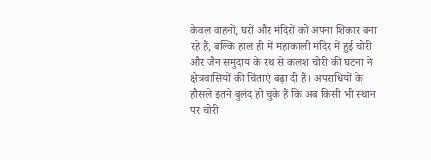केवल वाहनों, घरों और मंदिरों को अपना शिकार बना रहे हैं, बल्कि हाल ही में महाकाली मंदिर में हुई चोरी और जैन समुदाय के रथ से कलश चोरी की घटना ने क्षेत्रवासियों की चिंताएं बढ़ा दी हैं। अपराधियों के हौसले इतने बुलंद हो चुके हैं कि अब किसी भी स्थान पर चोरी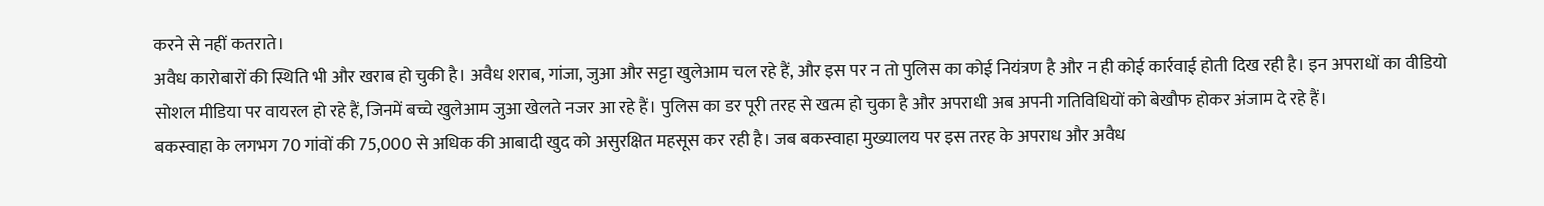करने से नहीं कतराते।
अवैध कारोबारों की स्थिति भी और खराब हो चुकी है। अवैध शराब, गांजा, जुआ और सट्टा खुलेआम चल रहे हैं, और इस पर न तो पुलिस का कोई नियंत्रण है और न ही कोई कार्रवाई होती दिख रही है। इन अपराधों का वीडियो सोशल मीडिया पर वायरल हो रहे हैं, जिनमें बच्चे खुलेआम जुआ खेलते नजर आ रहे हैं। पुलिस का डर पूरी तरह से खत्म हो चुका है और अपराधी अब अपनी गतिविधियों को बेखौफ होकर अंजाम दे रहे हैं।
बकस्वाहा के लगभग 70 गांवों की 75,000 से अधिक की आबादी खुद को असुरक्षित महसूस कर रही है। जब बकस्वाहा मुख्यालय पर इस तरह के अपराध और अवैध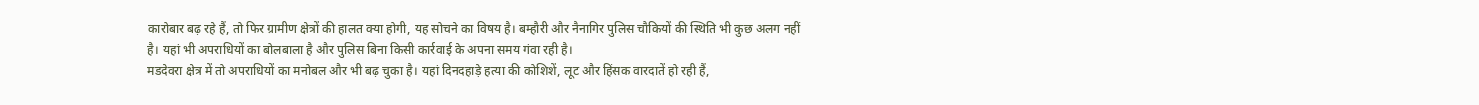कारोबार बढ़ रहे हैं, तो फिर ग्रामीण क्षेत्रों की हालत क्या होगी, यह सोचने का विषय है। बम्हौरी और नैनागिर पुलिस चौकियों की स्थिति भी कुछ अलग नहीं है। यहां भी अपराधियों का बोलबाला है और पुलिस बिना किसी कार्रवाई के अपना समय गंवा रही है।
मडदेवरा क्षेत्र में तो अपराधियों का मनोबल और भी बढ़ चुका है। यहां दिनदहाड़े हत्या की कोशिशें, लूट और हिंसक वारदातें हो रही हैं,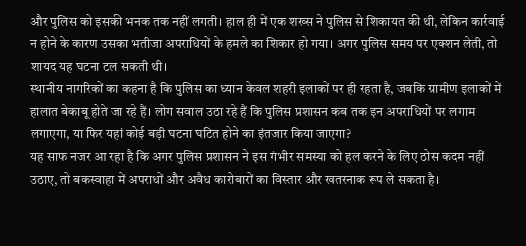और पुलिस को इसकी भनक तक नहीं लगती। हाल ही में एक शख्स ने पुलिस से शिकायत की थी, लेकिन कार्रवाई न होने के कारण उसका भतीजा अपराधियों के हमले का शिकार हो गया। अगर पुलिस समय पर एक्शन लेती, तो शायद यह घटना टल सकती थी।
स्थानीय नागरिकों का कहना है कि पुलिस का ध्यान केवल शहरी इलाकों पर ही रहता है, जबकि ग्रामीण इलाकों में हालात बेकाबू होते जा रहे हैं। लोग सवाल उठा रहे हैं कि पुलिस प्रशासन कब तक इन अपराधियों पर लगाम लगाएगा, या फिर यहां कोई बड़ी घटना घटित होने का इंतजार किया जाएगा?
यह साफ नजर आ रहा है कि अगर पुलिस प्रशासन ने इस गंभीर समस्या को हल करने के लिए ठोस कदम नहीं उठाए, तो बकस्वाहा में अपराधों और अवैध कारोबारों का विस्तार और खतरनाक रूप ले सकता है।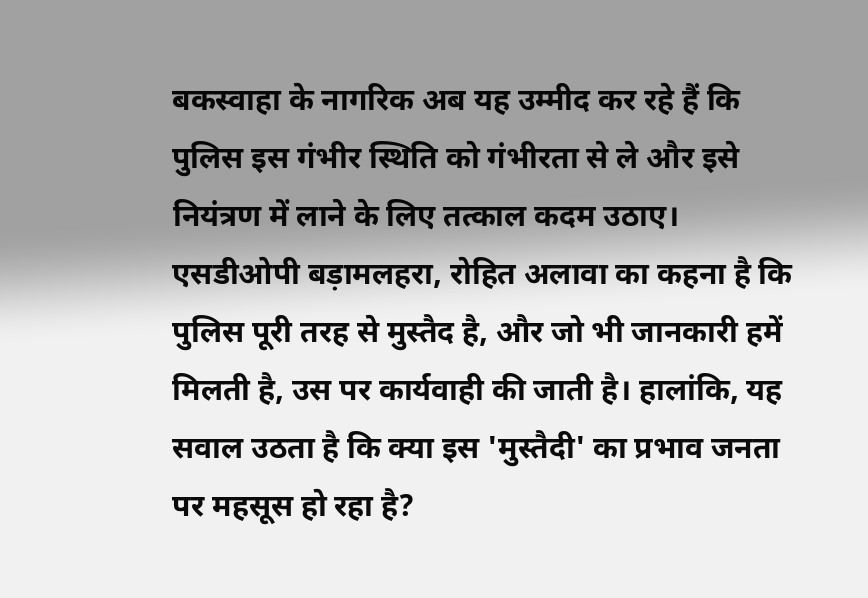बकस्वाहा के नागरिक अब यह उम्मीद कर रहे हैं कि पुलिस इस गंभीर स्थिति को गंभीरता से ले और इसे नियंत्रण में लाने के लिए तत्काल कदम उठाए।
एसडीओपी बड़ामलहरा, रोहित अलावा का कहना है कि पुलिस पूरी तरह से मुस्तैद है, और जो भी जानकारी हमें मिलती है, उस पर कार्यवाही की जाती है। हालांकि, यह सवाल उठता है कि क्या इस 'मुस्तैदी' का प्रभाव जनता पर महसूस हो रहा है?